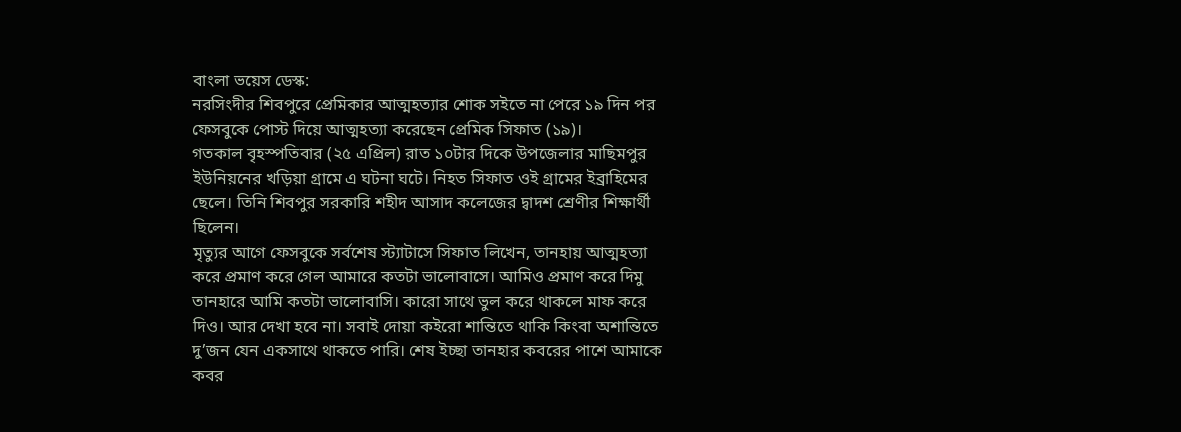বাংলা ভয়েস ডেস্ক:
নরসিংদীর শিবপুরে প্রেমিকার আত্মহত্যার শোক সইতে না পেরে ১৯ দিন পর ফেসবুকে পোস্ট দিয়ে আত্মহত্যা করেছেন প্রেমিক সিফাত (১৯)।
গতকাল বৃহস্পতিবার (২৫ এপ্রিল) রাত ১০টার দিকে উপজেলার মাছিমপুর ইউনিয়নের খড়িয়া গ্রামে এ ঘটনা ঘটে। নিহত সিফাত ওই গ্রামের ইব্রাহিমের ছেলে। তিনি শিবপুর সরকারি শহীদ আসাদ কলেজের দ্বাদশ শ্রেণীর শিক্ষার্থী ছিলেন।
মৃত্যুর আগে ফেসবুকে সর্বশেষ স্ট্যাটাসে সিফাত লিখেন, তানহায় আত্মহত্যা করে প্রমাণ করে গেল আমারে কতটা ভালোবাসে। আমিও প্রমাণ করে দিমু তানহারে আমি কতটা ভালোবাসি। কারো সাথে ভুল করে থাকলে মাফ করে দিও। আর দেখা হবে না। সবাই দোয়া কইরো শান্তিতে থাকি কিংবা অশান্তিতে দু’জন যেন একসাথে থাকতে পারি। শেষ ইচ্ছা তানহার কবরের পাশে আমাকে কবর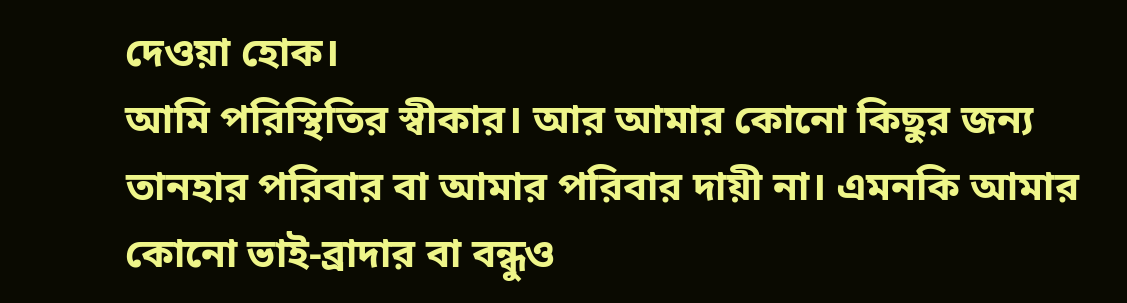দেওয়া হোক।
আমি পরিস্থিতির স্বীকার। আর আমার কোনো কিছুর জন্য তানহার পরিবার বা আমার পরিবার দায়ী না। এমনকি আমার কোনো ভাই-ব্রাদার বা বন্ধুও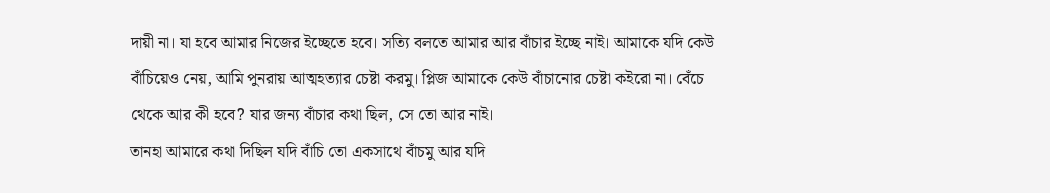দায়ী না। যা হবে আমার নিজের ইচ্ছেতে হবে। সত্যি বলতে আমার আর বাঁচার ইচ্ছে নাই। আমাকে যদি কেউ বাঁচিয়েও নেয়, আমি পুনরায় আত্মহত্যার চেষ্টা করমু। প্লিজ আমাকে কেউ বাঁচানোর চেষ্টা কইরো না। বেঁচে থেকে আর কী হবে? যার জন্য বাঁচার কথা ছিল, সে তো আর নাই।
তানহা আমারে কথা দিছিল যদি বাঁচি তো একসাথে বাঁচমু আর যদি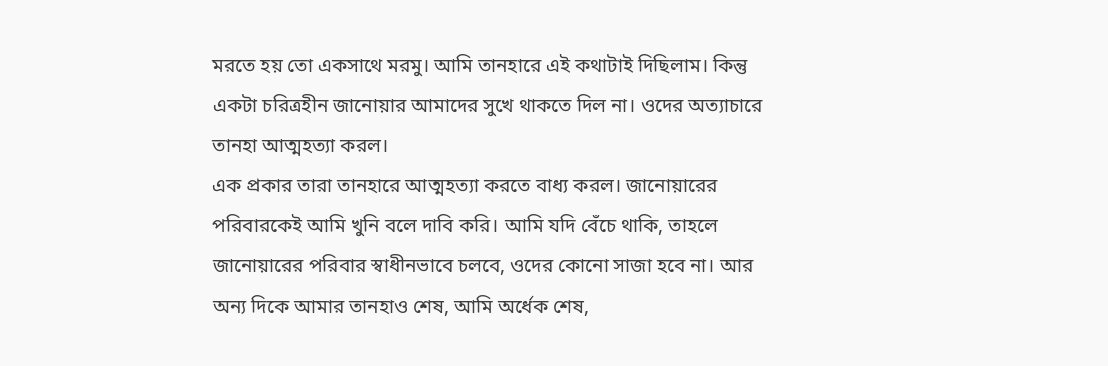মরতে হয় তো একসাথে মরমু। আমি তানহারে এই কথাটাই দিছিলাম। কিন্তু একটা চরিত্রহীন জানোয়ার আমাদের সুখে থাকতে দিল না। ওদের অত্যাচারে তানহা আত্মহত্যা করল।
এক প্রকার তারা তানহারে আত্মহত্যা করতে বাধ্য করল। জানোয়ারের পরিবারকেই আমি খুনি বলে দাবি করি। আমি যদি বেঁচে থাকি, তাহলে জানোয়ারের পরিবার স্বাধীনভাবে চলবে, ওদের কোনো সাজা হবে না। আর অন্য দিকে আমার তানহাও শেষ, আমি অর্ধেক শেষ,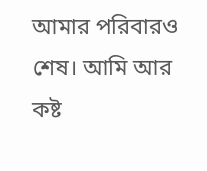আমার পরিবারও শেষ। আমি আর কষ্ট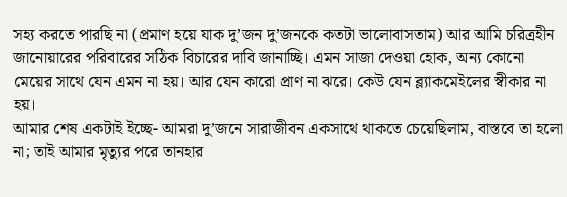সহ্য করতে পারছি না (প্রমাণ হয়ে যাক দু’জন দু’জনকে কতটা ভালোবাসতাম) আর আমি চরিত্রহীন জানোয়ারের পরিবারের সঠিক বিচারের দাবি জানাচ্ছি। এমন সাজা দেওয়া হোক, অন্য কোনো মেয়ের সাথে যেন এমন না হয়। আর যেন কারো প্রাণ না ঝরে। কেউ যেন ব্ল্যাকমেইলের স্বীকার না হয়।
আমার শেষ একটাই ইচ্ছে- আমরা দু’জনে সারাজীবন একসাথে থাকতে চেয়েছিলাম, বাস্তবে তা হলো না; তাই আমার মৃত্যুর পরে তানহার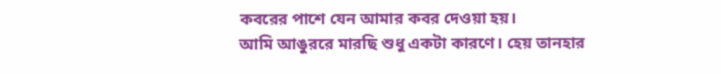কবরের পাশে যেন আমার কবর দেওয়া হয়।
আমি আঙুররে মারছি শুধু একটা কারণে। হেয় তানহার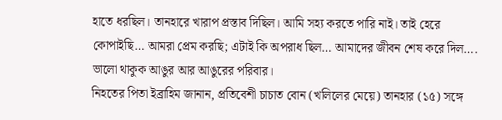হাতে ধরছিল। তানহারে খারাপ প্রস্তাব দিছিল। আমি সহ্য করতে পারি নাই। তাই হেরে কোপাইছি… আমরা প্রেম করছি; এটাই কি অপরাধ ছিল… আমাদের জীবন শেষ করে দিল…. ভালো থাকুক আঙুর আর আঙুরের পরিবার।
নিহতের পিতা ইব্রাহিম জানান, প্রতিবেশী চাচাত বোন (খলিলের মেয়ে) তানহার (১৫) সঙ্গে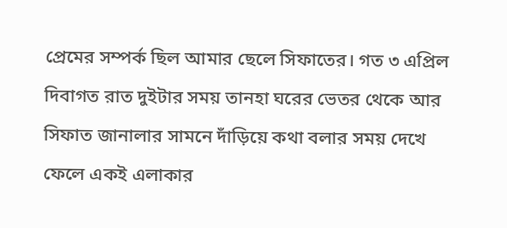প্রেমের সম্পর্ক ছিল আমার ছেলে সিফাতের। গত ৩ এপ্রিল দিবাগত রাত দুইটার সময় তানহা ঘরের ভেতর থেকে আর সিফাত জানালার সামনে দাঁড়িয়ে কথা বলার সময় দেখে ফেলে একই এলাকার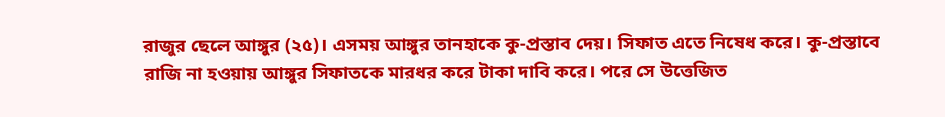রাজুর ছেলে আঙ্গুর (২৫)। এসময় আঙ্গুর তানহাকে কু-প্রস্তাব দেয়। সিফাত এতে নিষেধ করে। কু-প্রস্তাবে রাজি না হওয়ায় আঙ্গুর সিফাতকে মারধর করে টাকা দাবি করে। পরে সে উত্তেজিত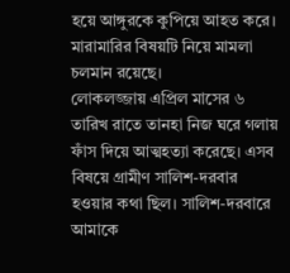হয়ে আঙ্গুরকে কুপিয়ে আহত করে। মারামারির বিষয়টি নিয়ে মামলা চলমান রয়েছে।
লোকলজ্জায় এপ্রিল মাসের ৬ তারিখ রাতে তানহা নিজ ঘরে গলায় ফাঁস দিয়ে আত্মহত্যা করেছে। এসব বিষয়ে গ্রামীণ সালিশ-দরবার হওয়ার কথা ছিল। সালিশ-দরবারে আমাকে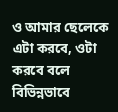ও আমার ছেলেকে এটা করবে, ওটা করবে বলে বিভিন্নভাবে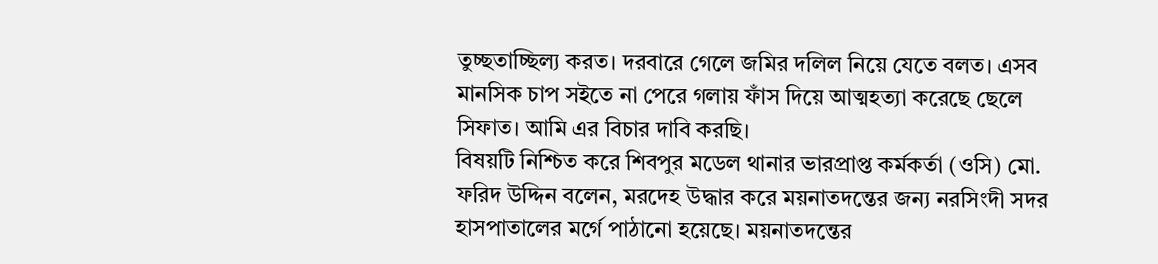তুচ্ছতাচ্ছিল্য করত। দরবারে গেলে জমির দলিল নিয়ে যেতে বলত। এসব মানসিক চাপ সইতে না পেরে গলায় ফাঁস দিয়ে আত্মহত্যা করেছে ছেলে সিফাত। আমি এর বিচার দাবি করছি।
বিষয়টি নিশ্চিত করে শিবপুর মডেল থানার ভারপ্রাপ্ত কর্মকর্তা (ওসি) মো. ফরিদ উদ্দিন বলেন, মরদেহ উদ্ধার করে ময়নাতদন্তের জন্য নরসিংদী সদর হাসপাতালের মর্গে পাঠানো হয়েছে। ময়নাতদন্তের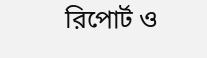রিপোর্ট ও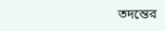তদন্তের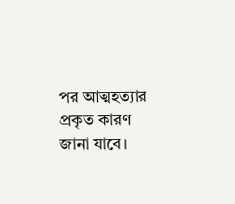পর আত্মহত্যার প্রকৃত কারণ জানা যাবে।